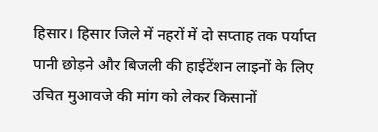हिसार। हिसार जिले में नहरों में दो सप्ताह तक पर्याप्त पानी छोड़ने और बिजली की हाईटेंशन लाइनों के लिए उचित मुआवजे की मांग को लेकर किसानों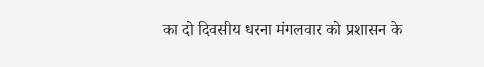का दो दिवसीय धरना मंगलवार को प्रशासन के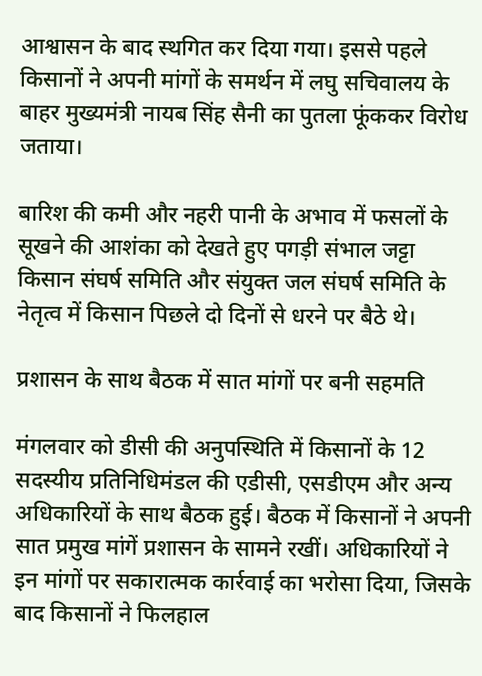आश्वासन के बाद स्थगित कर दिया गया। इससे पहले किसानों ने अपनी मांगों के समर्थन में लघु सचिवालय के बाहर मुख्यमंत्री नायब सिंह सैनी का पुतला फूंककर विरोध जताया।

बारिश की कमी और नहरी पानी के अभाव में फसलों के सूखने की आशंका को देखते हुए पगड़ी संभाल जट्टा किसान संघर्ष समिति और संयुक्त जल संघर्ष समिति के नेतृत्व में किसान पिछले दो दिनों से धरने पर बैठे थे।

प्रशासन के साथ बैठक में सात मांगों पर बनी सहमति

मंगलवार को डीसी की अनुपस्थिति में किसानों के 12 सदस्यीय प्रतिनिधिमंडल की एडीसी, एसडीएम और अन्य अधिकारियों के साथ बैठक हुई। बैठक में किसानों ने अपनी सात प्रमुख मांगें प्रशासन के सामने रखीं। अधिकारियों ने इन मांगों पर सकारात्मक कार्रवाई का भरोसा दिया, जिसके बाद किसानों ने फिलहाल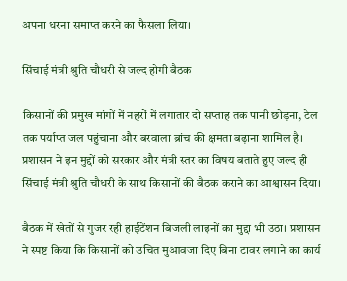अपना धरना समाप्त करने का फैसला लिया।

सिंचाई मंत्री श्रुति चौधरी से जल्द होगी बैठक

किसानों की प्रमुख मांगों में नहरों में लगातार दो सप्ताह तक पानी छोड़ना, टेल तक पर्याप्त जल पहुंचाना और बरवाला ब्रांच की क्षमता बढ़ाना शामिल है। प्रशासन ने इन मुद्दों को सरकार और मंत्री स्तर का विषय बताते हुए जल्द ही सिंचाई मंत्री श्रुति चौधरी के साथ किसानों की बैठक कराने का आश्वासन दिया।

बैठक में खेतों से गुजर रही हाईटेंशन बिजली लाइनों का मुद्दा भी उठा। प्रशासन ने स्पष्ट किया कि किसानों को उचित मुआवजा दिए बिना टावर लगाने का कार्य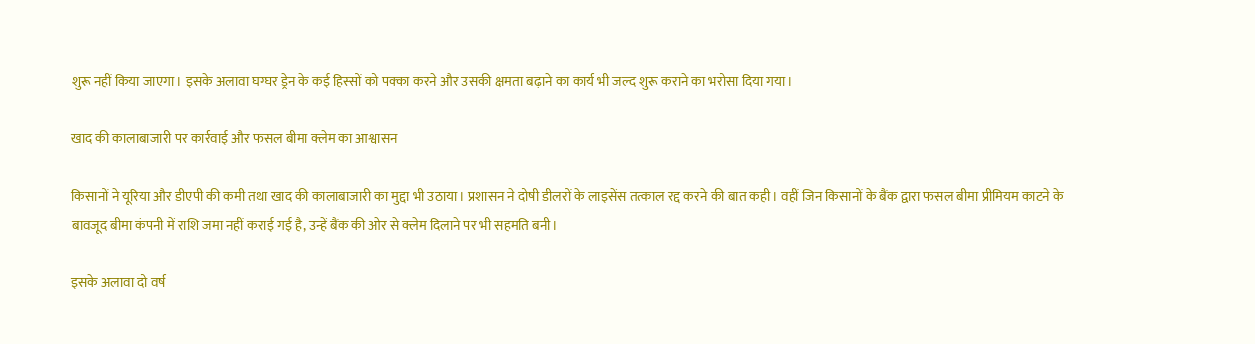शुरू नहीं किया जाएगा। इसके अलावा घग्घर ड्रेन के कई हिस्सों को पक्का करने और उसकी क्षमता बढ़ाने का कार्य भी जल्द शुरू कराने का भरोसा दिया गया।

खाद की कालाबाजारी पर कार्रवाई और फसल बीमा क्लेम का आश्वासन

किसानों ने यूरिया और डीएपी की कमी तथा खाद की कालाबाजारी का मुद्दा भी उठाया। प्रशासन ने दोषी डीलरों के लाइसेंस तत्काल रद्द करने की बात कही। वहीं जिन किसानों के बैंक द्वारा फसल बीमा प्रीमियम काटने के बावजूद बीमा कंपनी में राशि जमा नहीं कराई गई है, उन्हें बैंक की ओर से क्लेम दिलाने पर भी सहमति बनी।

इसके अलावा दो वर्ष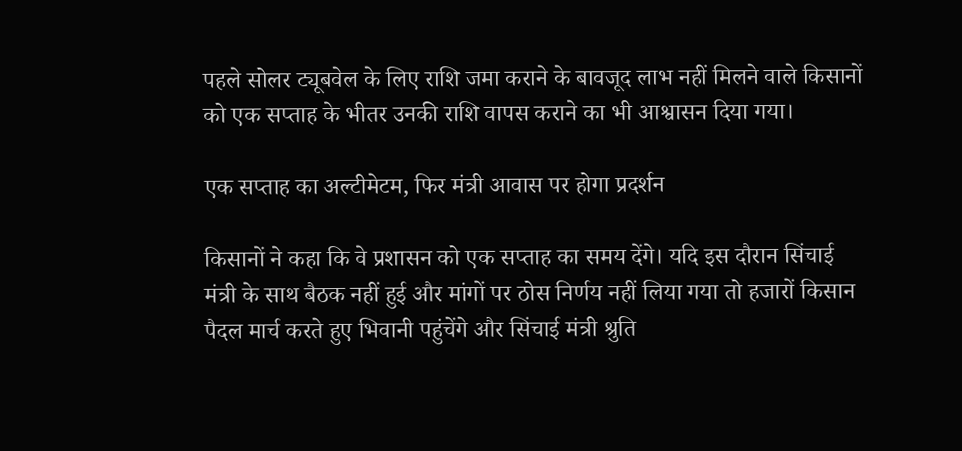पहले सोलर ट्यूबवेल के लिए राशि जमा कराने के बावजूद लाभ नहीं मिलने वाले किसानों को एक सप्ताह के भीतर उनकी राशि वापस कराने का भी आश्वासन दिया गया।

एक सप्ताह का अल्टीमेटम, फिर मंत्री आवास पर होगा प्रदर्शन

किसानों ने कहा कि वे प्रशासन को एक सप्ताह का समय देंगे। यदि इस दौरान सिंचाई मंत्री के साथ बैठक नहीं हुई और मांगों पर ठोस निर्णय नहीं लिया गया तो हजारों किसान पैदल मार्च करते हुए भिवानी पहुंचेंगे और सिंचाई मंत्री श्रुति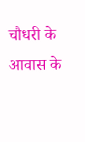चौधरी के आवास के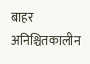बाहर अनिश्चितकालीन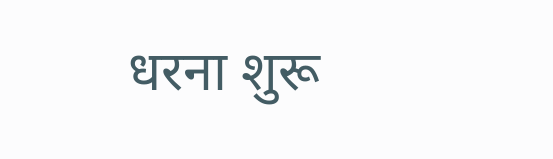धरना शुरू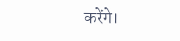करेंगे।